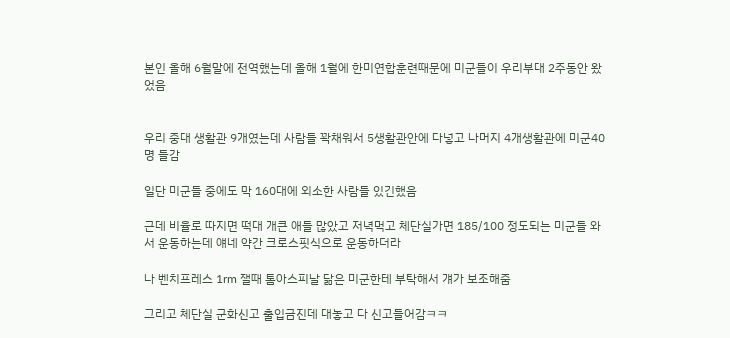본인 올해 6월말에 전역했는데 올해 1월에 한미연합훈련때문에 미군들이 우리부대 2주동안 왔었음


우리 중대 생활관 9개였는데 사람들 꽉채워서 5생활관안에 다넣고 나머지 4개생활관에 미군40명 들감

일단 미군들 중에도 막 160대에 외소한 사람들 있긴했음

근데 비율로 따지면 떡대 개큰 애들 많았고 저녁먹고 체단실가면 185/100 정도되는 미군들 와서 운동하는데 얘네 약간 크로스핏식으로 운동하더라

나 벤치프레스 1rm 잴때 톰아스피날 닮은 미군한테 부탁해서 걔가 보조해줌

그리고 체단실 군화신고 출입금진데 대놓고 다 신고들어감ㅋㅋ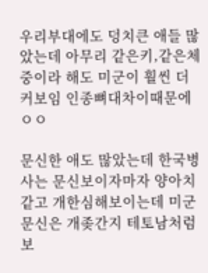우리부대에도 덩치큰 애들 많았는데 아무리 같은키,같은체중이라 해도 미군이 훨씬 더 커보임 인종뼈대차이때문에ㅇㅇ

문신한 애도 많았는데 한국병사는 문신보이자마자 양아치같고 개한심해보이는데 미군문신은 개좆간지 테토남처럼 보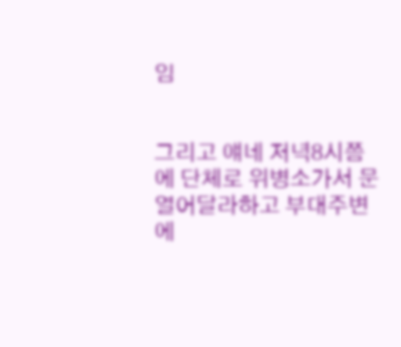임


그리고 얘네 저녁8시쯤에 단체로 위병소가서 문열어달라하고 부대주변에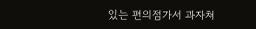있는 편의점가서 과자쳐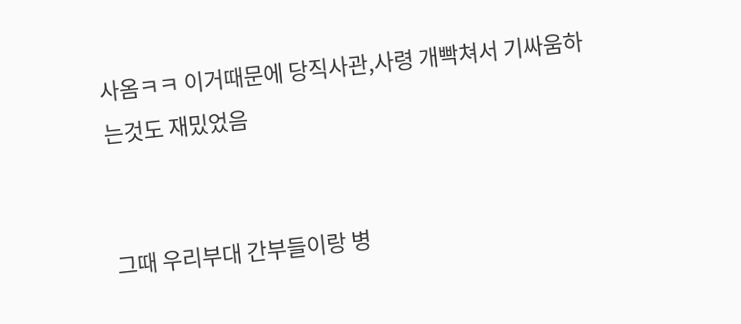사옴ㅋㅋ 이거때문에 당직사관,사령 개빡쳐서 기싸움하는것도 재밌었음


그때 우리부대 간부들이랑 병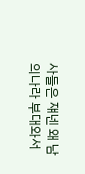사들은 쟤넨 왜 남의나라 부대와서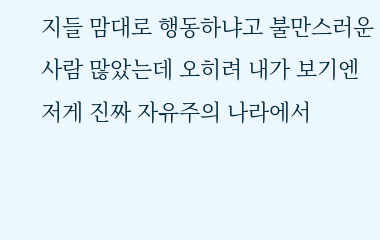지들 맘대로 행동하냐고 불만스러운 사람 많았는데 오히려 내가 보기엔 저게 진짜 자유주의 나라에서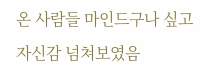온 사람들 마인드구나 싶고 자신감 넘쳐보였음